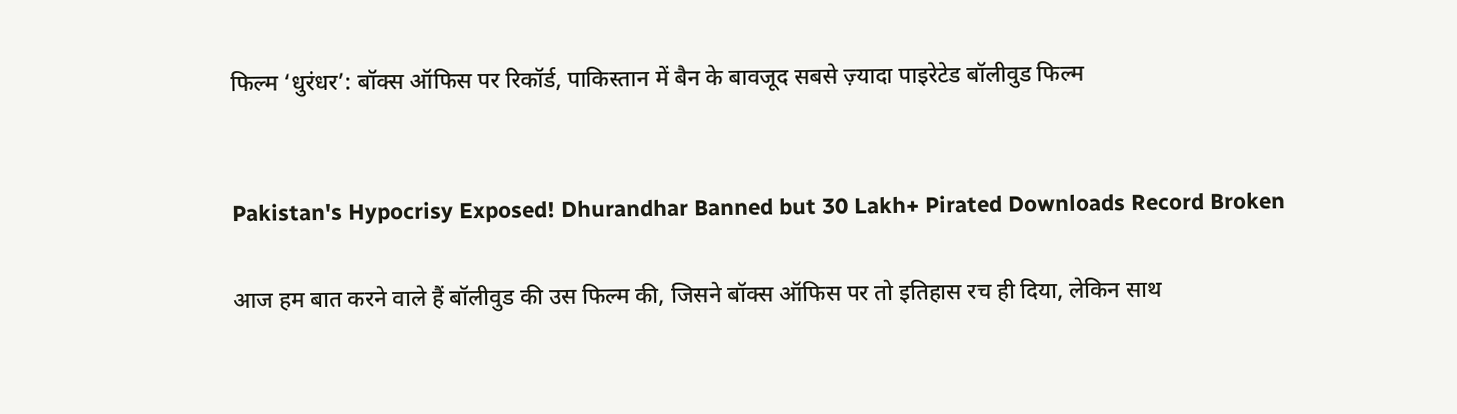फिल्म ‘धुरंधर’: बॉक्स ऑफिस पर रिकॉर्ड, पाकिस्तान में बैन के बावजूद सबसे ज़्यादा पाइरेटेड बॉलीवुड फिल्म


Pakistan's Hypocrisy Exposed! Dhurandhar Banned but 30 Lakh+ Pirated Downloads Record Broken

आज हम बात करने वाले हैं बॉलीवुड की उस फिल्म की, जिसने बॉक्स ऑफिस पर तो इतिहास रच ही दिया, लेकिन साथ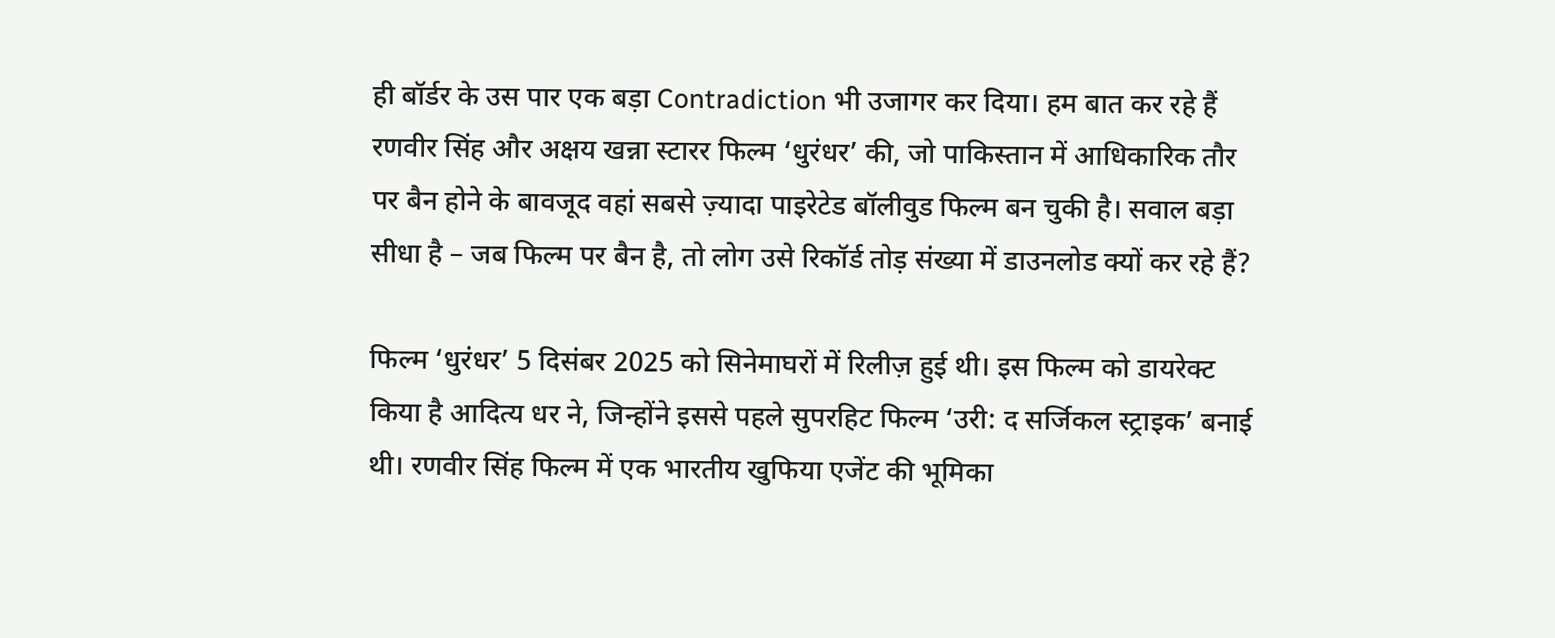ही बॉर्डर के उस पार एक बड़ा Contradiction भी उजागर कर दिया। हम बात कर रहे हैं रणवीर सिंह और अक्षय खन्ना स्टारर फिल्म ‘धुरंधर’ की, जो पाकिस्तान में आधिकारिक तौर पर बैन होने के बावजूद वहां सबसे ज़्यादा पाइरेटेड बॉलीवुड फिल्म बन चुकी है। सवाल बड़ा सीधा है – जब फिल्म पर बैन है, तो लोग उसे रिकॉर्ड तोड़ संख्या में डाउनलोड क्यों कर रहे हैं?

फिल्म ‘धुरंधर’ 5 दिसंबर 2025 को सिनेमाघरों में रिलीज़ हुई थी। इस फिल्म को डायरेक्ट किया है आदित्य धर ने, जिन्होंने इससे पहले सुपरहिट फिल्म ‘उरी: द सर्जिकल स्ट्राइक’ बनाई थी। रणवीर सिंह फिल्म में एक भारतीय खुफिया एजेंट की भूमिका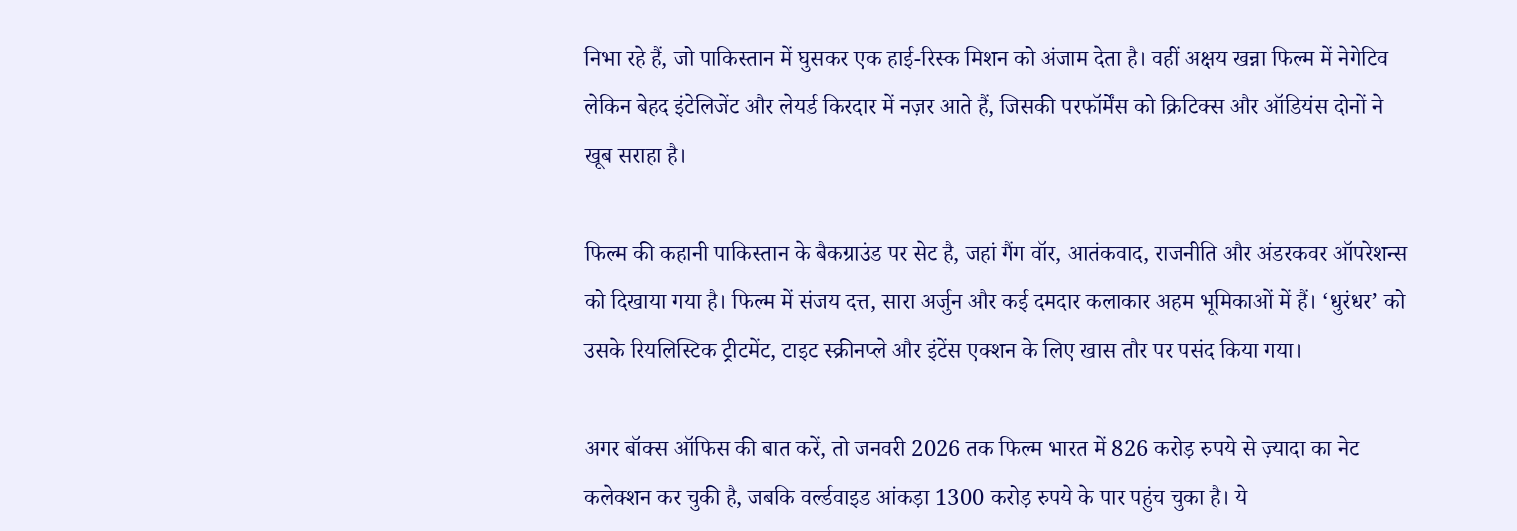निभा रहे हैं, जो पाकिस्तान में घुसकर एक हाई-रिस्क मिशन को अंजाम देता है। वहीं अक्षय खन्ना फिल्म में नेगेटिव लेकिन बेहद इंटेलिजेंट और लेयर्ड किरदार में नज़र आते हैं, जिसकी परफॉर्मेंस को क्रिटिक्स और ऑडियंस दोनों ने खूब सराहा है।

फिल्म की कहानी पाकिस्तान के बैकग्राउंड पर सेट है, जहां गैंग वॉर, आतंकवाद, राजनीति और अंडरकवर ऑपरेशन्स को दिखाया गया है। फिल्म में संजय दत्त, सारा अर्जुन और कई दमदार कलाकार अहम भूमिकाओं में हैं। ‘धुरंधर’ को उसके रियलिस्टिक ट्रीटमेंट, टाइट स्क्रीनप्ले और इंटेंस एक्शन के लिए खास तौर पर पसंद किया गया।

अगर बॉक्स ऑफिस की बात करें, तो जनवरी 2026 तक फिल्म भारत में 826 करोड़ रुपये से ज़्यादा का नेट कलेक्शन कर चुकी है, जबकि वर्ल्डवाइड आंकड़ा 1300 करोड़ रुपये के पार पहुंच चुका है। ये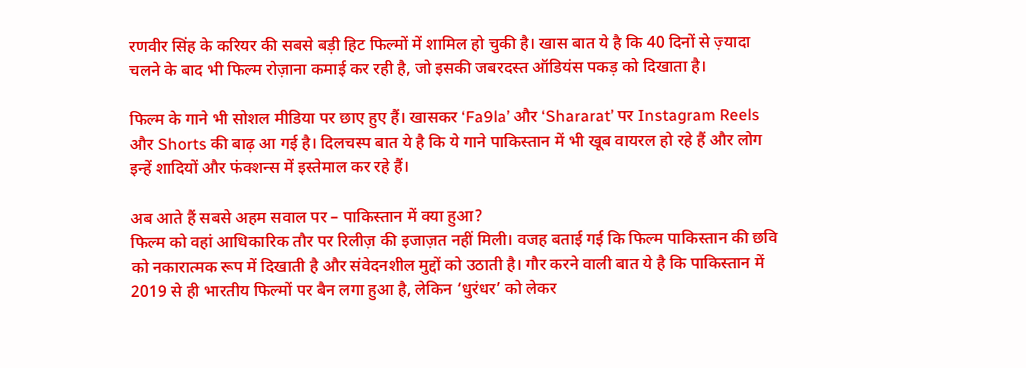रणवीर सिंह के करियर की सबसे बड़ी हिट फिल्मों में शामिल हो चुकी है। खास बात ये है कि 40 दिनों से ज़्यादा चलने के बाद भी फिल्म रोज़ाना कमाई कर रही है, जो इसकी जबरदस्त ऑडियंस पकड़ को दिखाता है।

फिल्म के गाने भी सोशल मीडिया पर छाए हुए हैं। खासकर ‘Fa9la’ और ‘Shararat’ पर Instagram Reels और Shorts की बाढ़ आ गई है। दिलचस्प बात ये है कि ये गाने पाकिस्तान में भी खूब वायरल हो रहे हैं और लोग इन्हें शादियों और फंक्शन्स में इस्तेमाल कर रहे हैं।

अब आते हैं सबसे अहम सवाल पर – पाकिस्तान में क्या हुआ?
फिल्म को वहां आधिकारिक तौर पर रिलीज़ की इजाज़त नहीं मिली। वजह बताई गई कि फिल्म पाकिस्तान की छवि को नकारात्मक रूप में दिखाती है और संवेदनशील मुद्दों को उठाती है। गौर करने वाली बात ये है कि पाकिस्तान में 2019 से ही भारतीय फिल्मों पर बैन लगा हुआ है, लेकिन ‘धुरंधर’ को लेकर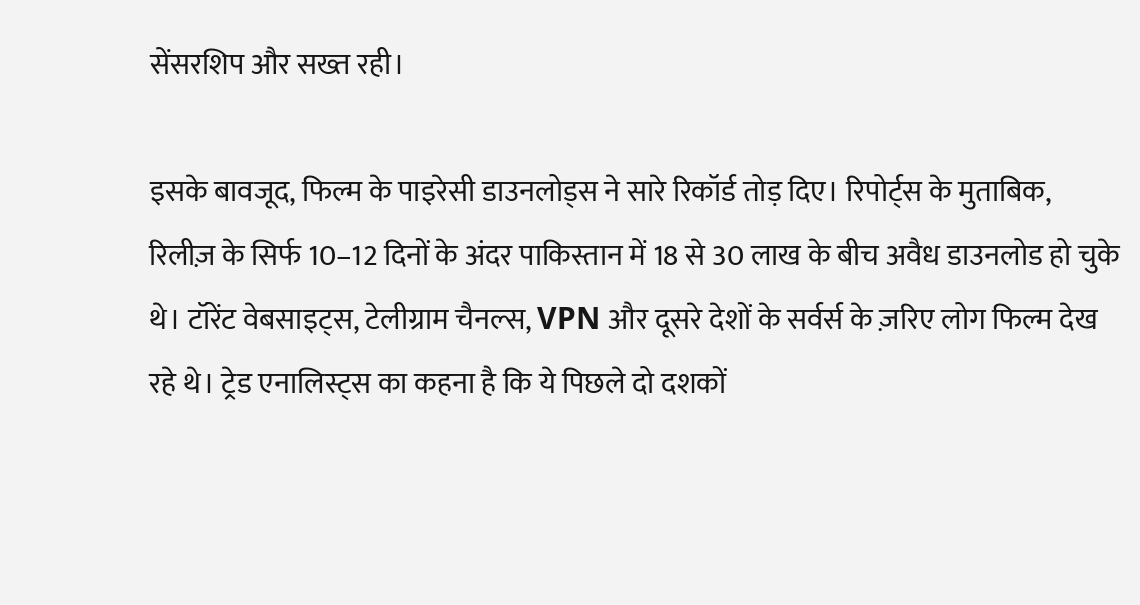सेंसरशिप और सख्त रही।

इसके बावजूद, फिल्म के पाइरेसी डाउनलोड्स ने सारे रिकॉर्ड तोड़ दिए। रिपोर्ट्स के मुताबिक, रिलीज़ के सिर्फ 10–12 दिनों के अंदर पाकिस्तान में 18 से 30 लाख के बीच अवैध डाउनलोड हो चुके थे। टॉरेंट वेबसाइट्स, टेलीग्राम चैनल्स, VPN और दूसरे देशों के सर्वर्स के ज़रिए लोग फिल्म देख रहे थे। ट्रेड एनालिस्ट्स का कहना है कि ये पिछले दो दशकों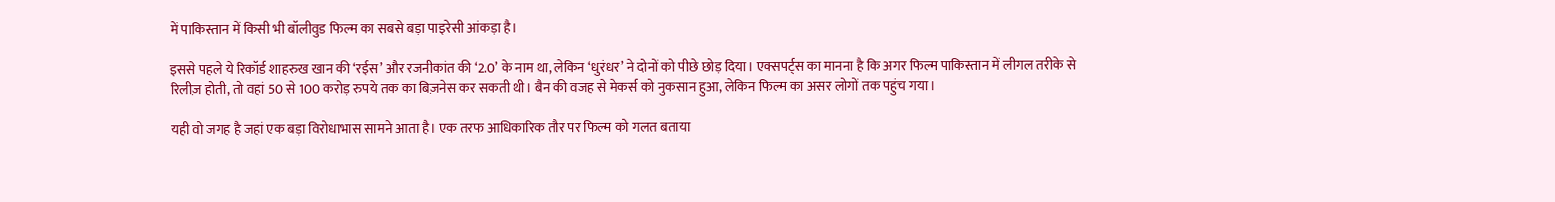में पाकिस्तान में किसी भी बॉलीवुड फिल्म का सबसे बड़ा पाइरेसी आंकड़ा है।

इससे पहले ये रिकॉर्ड शाहरुख खान की ‘रईस’ और रजनीकांत की ‘2.0’ के नाम था, लेकिन ‘धुरंधर’ ने दोनों को पीछे छोड़ दिया। एक्सपर्ट्स का मानना है कि अगर फिल्म पाकिस्तान में लीगल तरीके से रिलीज़ होती, तो वहां 50 से 100 करोड़ रुपये तक का बिज़नेस कर सकती थी। बैन की वजह से मेकर्स को नुकसान हुआ, लेकिन फिल्म का असर लोगों तक पहुंच गया।

यही वो जगह है जहां एक बड़ा विरोधाभास सामने आता है। एक तरफ आधिकारिक तौर पर फिल्म को गलत बताया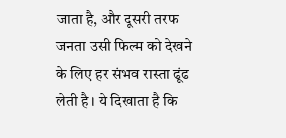जाता है, और दूसरी तरफ जनता उसी फिल्म को देखने के लिए हर संभव रास्ता ढूंढ लेती है। ये दिखाता है कि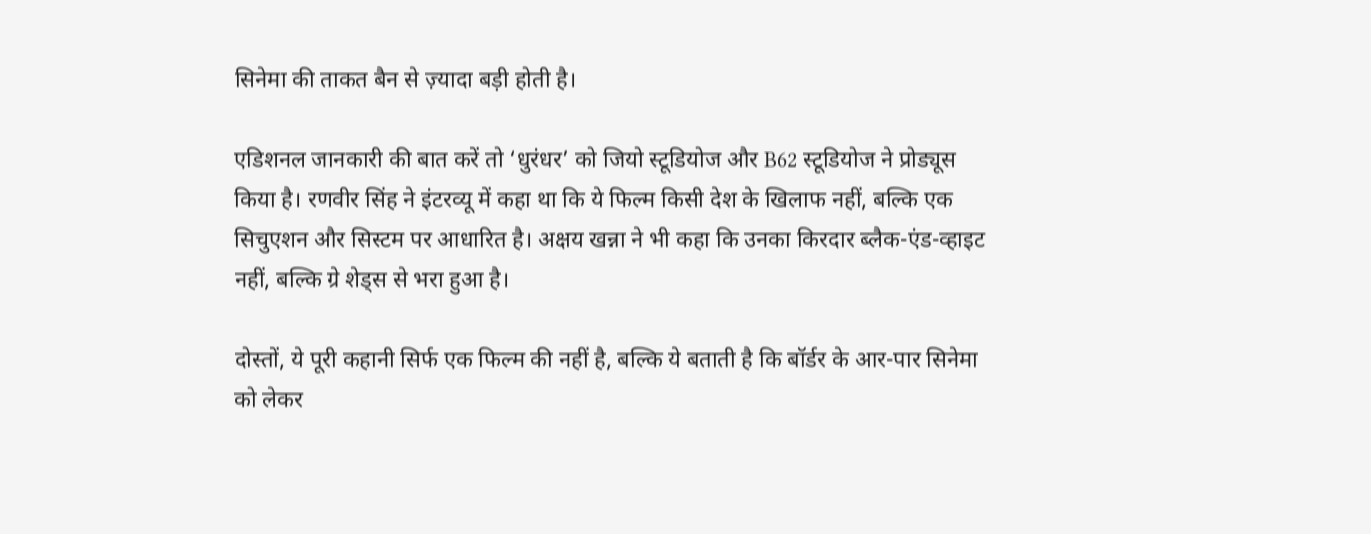सिनेमा की ताकत बैन से ज़्यादा बड़ी होती है।

एडिशनल जानकारी की बात करें तो ‘धुरंधर’ को जियो स्टूडियोज और B62 स्टूडियोज ने प्रोड्यूस किया है। रणवीर सिंह ने इंटरव्यू में कहा था कि ये फिल्म किसी देश के खिलाफ नहीं, बल्कि एक सिचुएशन और सिस्टम पर आधारित है। अक्षय खन्ना ने भी कहा कि उनका किरदार ब्लैक-एंड-व्हाइट नहीं, बल्कि ग्रे शेड्स से भरा हुआ है।

दोस्तों, ये पूरी कहानी सिर्फ एक फिल्म की नहीं है, बल्कि ये बताती है कि बॉर्डर के आर-पार सिनेमा को लेकर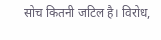सोच कितनी जटिल है। विरोध,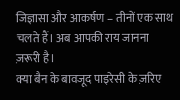जिज्ञासा और आकर्षण – तीनों एक साथ चलते हैं। अब आपकी राय जानना ज़रूरी है।
क्या बैन के बावजूद पाइरेसी के ज़रिए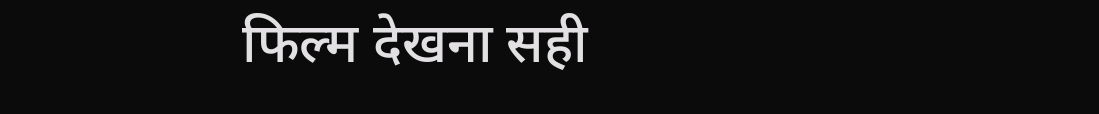फिल्म देखना सही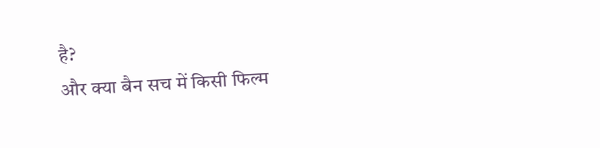है?
और क्या बैन सच में किसी फिल्म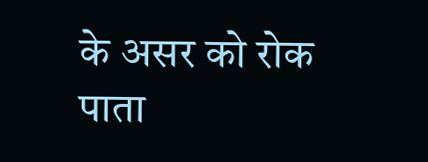के असर को रोक पाता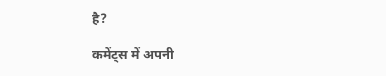है?

कमेंट्स में अपनी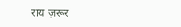राय ज़रूर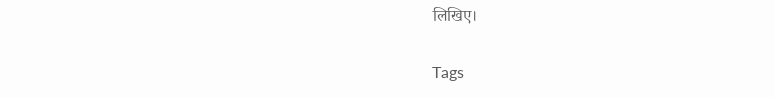लिखिए।

Tags